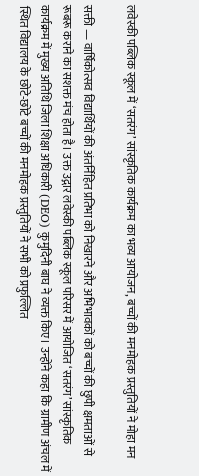लवेस्की पब्लिक स्कूल में ‘सतरंग’ सांस्कृतिक कार्यक्रम का भव्य आयोजन, बच्चों की मनमोहक प्रस्तुतियों ने मोहा मन

सक्ती — वार्षिकोत्सव विद्यार्थियों की अंतर्निहित प्रतिभा को निखारने और अभिभावकों को बच्चों की छुपी क्षमताओं से रूबरू कराने का सशक्त मंच होता है। उक्त उद्गार लवेस्की पब्लिक स्कूल परिसर में आयोजित ‘सतरंग’ सांस्कृतिक कार्यक्रम में मुख्य अतिथि जिला शिक्षा अधिकारी (DEO) कुमुदिनी बाघ ने व्यक्त किए। उन्होंने कहा कि ग्रामीण अंचल में स्थित विद्यालय के छोटे-छोटे बच्चों की मनमोहक प्रस्तुतियों ने सभी को प्रफुल्लित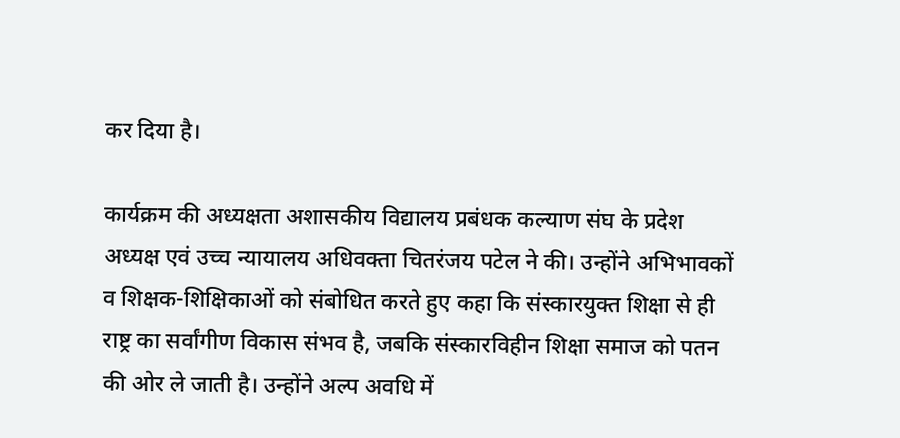कर दिया है।

कार्यक्रम की अध्यक्षता अशासकीय विद्यालय प्रबंधक कल्याण संघ के प्रदेश अध्यक्ष एवं उच्च न्यायालय अधिवक्ता चितरंजय पटेल ने की। उन्होंने अभिभावकों व शिक्षक-शिक्षिकाओं को संबोधित करते हुए कहा कि संस्कारयुक्त शिक्षा से ही राष्ट्र का सर्वांगीण विकास संभव है, जबकि संस्कारविहीन शिक्षा समाज को पतन की ओर ले जाती है। उन्होंने अल्प अवधि में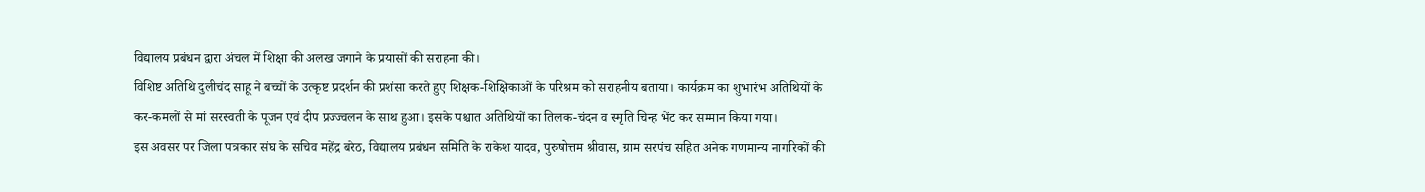विद्यालय प्रबंधन द्वारा अंचल में शिक्षा की अलख जगाने के प्रयासों की सराहना की।
विशिष्ट अतिथि दुलीचंद साहू ने बच्चों के उत्कृष्ट प्रदर्शन की प्रशंसा करते हुए शिक्षक-शिक्षिकाओं के परिश्रम को सराहनीय बताया। कार्यक्रम का शुभारंभ अतिथियों के कर-कमलों से मां सरस्वती के पूजन एवं दीप प्रज्ज्वलन के साथ हुआ। इसके पश्चात अतिथियों का तिलक-चंदन व स्मृति चिन्ह भेंट कर सम्मान किया गया।
इस अवसर पर जिला पत्रकार संघ के सचिव महेंद्र बरेठ, विद्यालय प्रबंधन समिति के राकेश यादव, पुरुषोत्तम श्रीवास, ग्राम सरपंच सहित अनेक गणमान्य नागरिकों की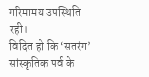गरिमामय उपस्थिति रही।
विदित हो कि ‘सतरंग’ सांस्कृतिक पर्व के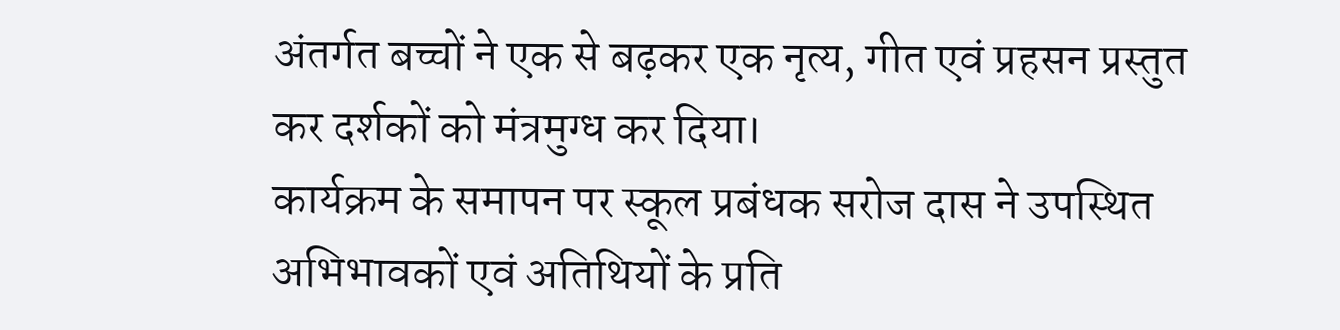अंतर्गत बच्चों ने एक से बढ़कर एक नृत्य, गीत एवं प्रहसन प्रस्तुत कर दर्शकों को मंत्रमुग्ध कर दिया।
कार्यक्रम के समापन पर स्कूल प्रबंधक सरोज दास ने उपस्थित अभिभावकों एवं अतिथियों के प्रति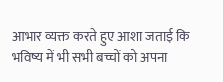आभार व्यक्त करते हुए आशा जताई कि भविष्य में भी सभी बच्चों को अपना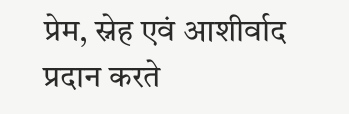प्रेम, स्नेह एवं आशीर्वाद प्रदान करते